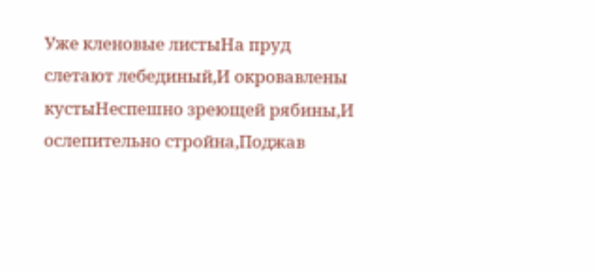Уже кленовые листыНа пруд слетают лебединый,И окровавлены кустыНеспешно зреющей рябины,И ослепительно стройна,Поджав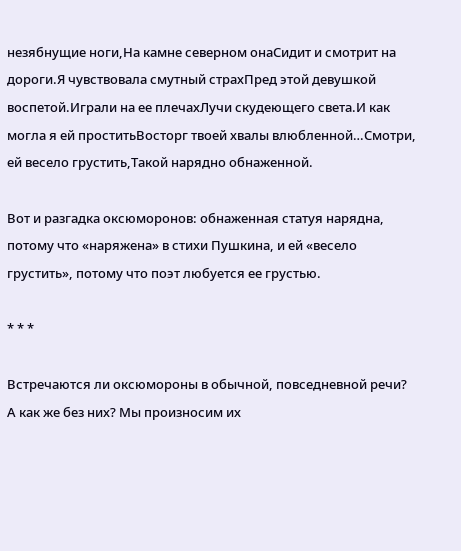незябнущие ноги,На камне северном онаСидит и смотрит на дороги.Я чувствовала смутный страхПред этой девушкой воспетой.Играли на ее плечахЛучи скудеющего света.И как могла я ей проститьВосторг твоей хвалы влюбленной…Смотри, ей весело грустить,Такой нарядно обнаженной.

Вот и разгадка оксюморонов: обнаженная статуя нарядна, потому что «наряжена» в стихи Пушкина, и ей «весело грустить», потому что поэт любуется ее грустью.

* * *

Встречаются ли оксюмороны в обычной, повседневной речи? А как же без них? Мы произносим их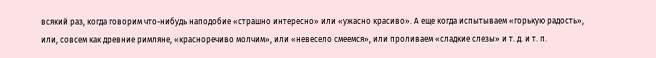всякий раз, когда говорим что-нибудь наподобие «страшно интересно» или «ужасно красиво». А еще когда испытываем «горькую радость», или, совсем как древние римляне, «красноречиво молчим», или «невесело смеемся», или проливаем «сладкие слезы» и т. д. и т. п.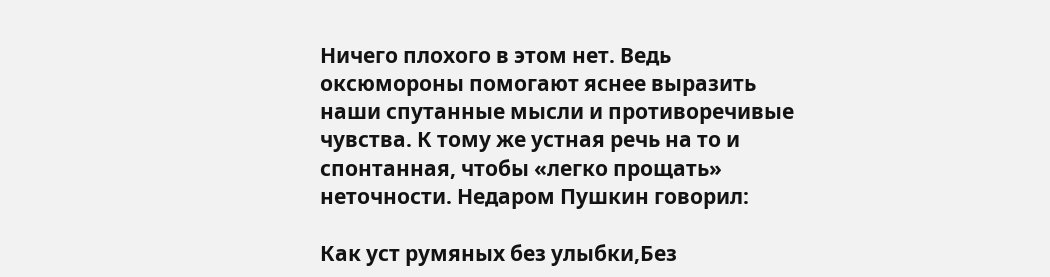Ничего плохого в этом нет. Ведь оксюмороны помогают яснее выразить наши спутанные мысли и противоречивые чувства. К тому же устная речь на то и спонтанная, чтобы «легко прощать» неточности. Недаром Пушкин говорил:

Как уст румяных без улыбки,Без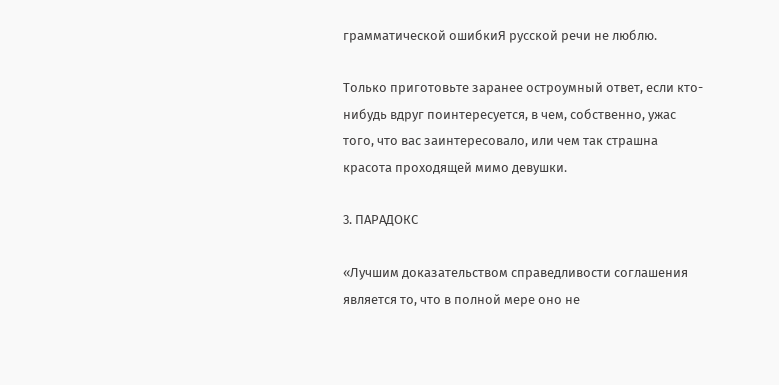грамматической ошибкиЯ русской речи не люблю.

Только приготовьте заранее остроумный ответ, если кто-нибудь вдруг поинтересуется, в чем, собственно, ужас того, что вас заинтересовало, или чем так страшна красота проходящей мимо девушки.

3. ПАРАДОКС

«Лучшим доказательством справедливости соглашения является то, что в полной мере оно не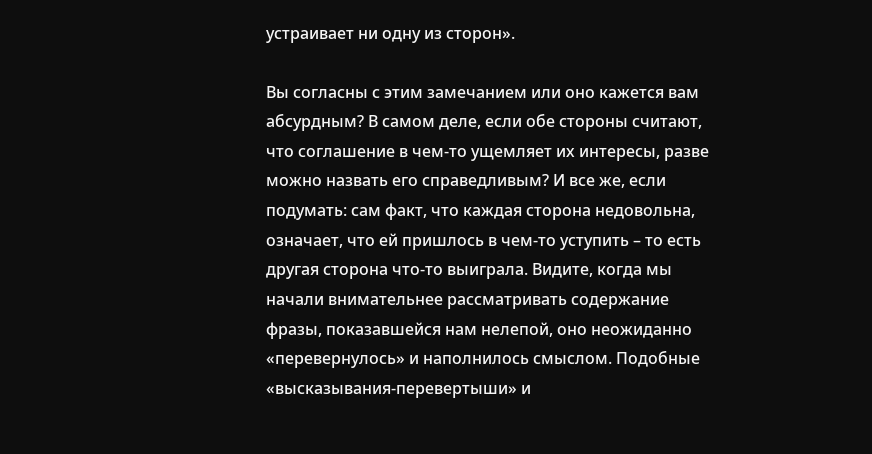устраивает ни одну из сторон».

Вы согласны с этим замечанием или оно кажется вам абсурдным? В самом деле, если обе стороны считают, что соглашение в чем-то ущемляет их интересы, разве можно назвать его справедливым? И все же, если подумать: сам факт, что каждая сторона недовольна, означает, что ей пришлось в чем-то уступить – то есть другая сторона что-то выиграла. Видите, когда мы начали внимательнее рассматривать содержание фразы, показавшейся нам нелепой, оно неожиданно «перевернулось» и наполнилось смыслом. Подобные «высказывания-перевертыши» и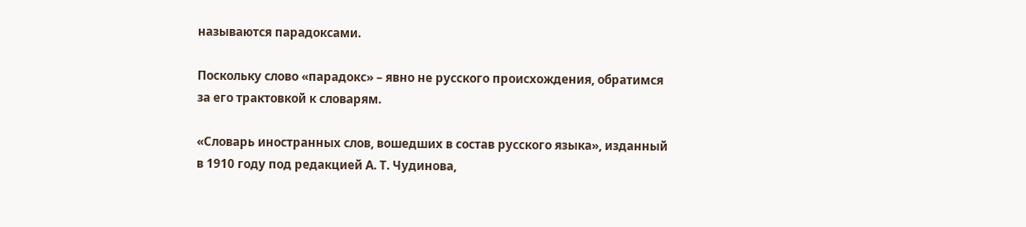называются парадоксами.

Поскольку слово «парадокс» – явно не русского происхождения, обратимся за его трактовкой к словарям.

«Словарь иностранных слов, вошедших в состав русского языка», изданный в 1910 году под редакцией А. Т. Чудинова,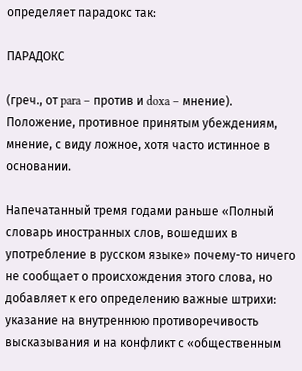определяет парадокс так:

ПАРАДОКС

(греч., от para – против и doxa – мнение). Положение, противное принятым убеждениям, мнение, с виду ложное, хотя часто истинное в основании.

Напечатанный тремя годами раньше «Полный словарь иностранных слов, вошедших в употребление в русском языке» почему-то ничего не сообщает о происхождения этого слова, но добавляет к его определению важные штрихи: указание на внутреннюю противоречивость высказывания и на конфликт с «общественным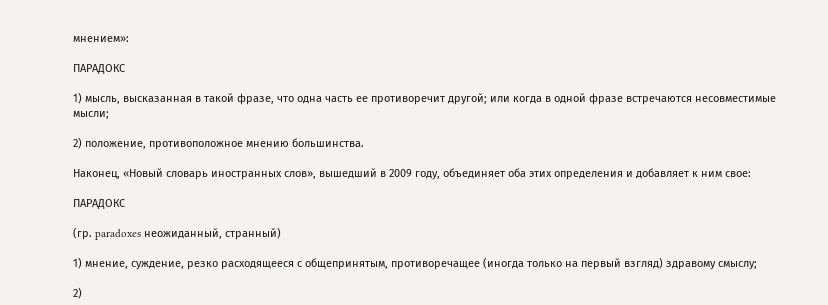мнением»:

ПАРАДОКС

1) мысль, высказанная в такой фразе, что одна часть ее противоречит другой; или когда в одной фразе встречаются несовместимые мысли;

2) положение, противоположное мнению большинства.

Наконец, «Новый словарь иностранных слов», вышедший в 2009 году, объединяет оба этих определения и добавляет к ним свое:

ПАРАДОКС

(гр. paradoxes неожиданный, странный)

1) мнение, суждение, резко расходящееся с общепринятым, противоречащее (иногда только на первый взгляд) здравому смыслу;

2)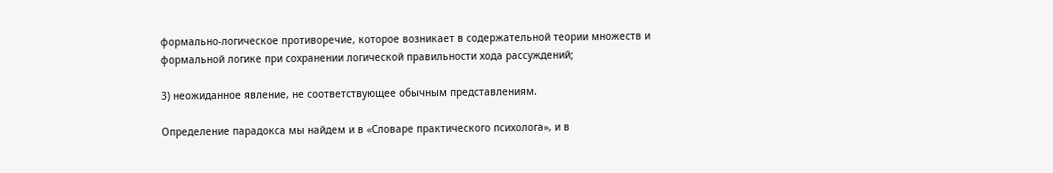формально-логическое противоречие, которое возникает в содержательной теории множеств и формальной логике при сохранении логической правильности хода рассуждений;

3) неожиданное явление, не соответствующее обычным представлениям.

Определение парадокса мы найдем и в «Словаре практического психолога», и в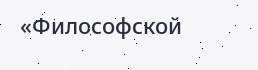«Философской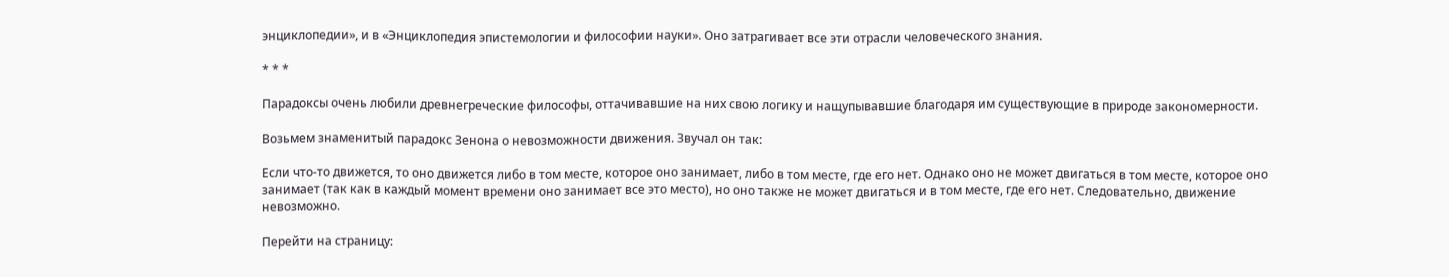энциклопедии», и в «Энциклопедия эпистемологии и философии науки». Оно затрагивает все эти отрасли человеческого знания.

* * *

Парадоксы очень любили древнегреческие философы, оттачивавшие на них свою логику и нащупывавшие благодаря им существующие в природе закономерности.

Возьмем знаменитый парадокс Зенона о невозможности движения. Звучал он так:

Если что-то движется, то оно движется либо в том месте, которое оно занимает, либо в том месте, где его нет. Однако оно не может двигаться в том месте, которое оно занимает (так как в каждый момент времени оно занимает все это место), но оно также не может двигаться и в том месте, где его нет. Следовательно, движение невозможно.

Перейти на страницу: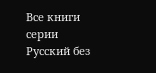Все книги серии Русский без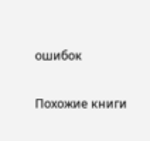ошибок

Похожие книги